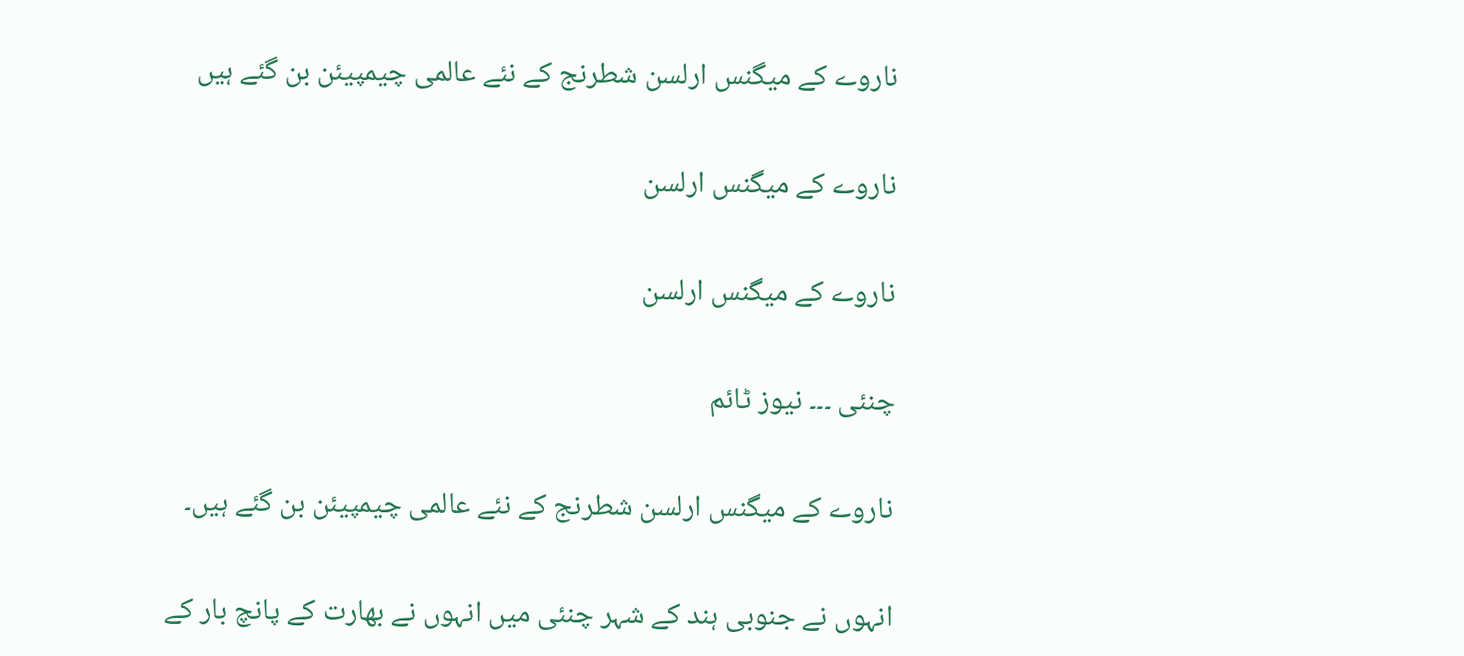ناروے کے میگنس ارلسن شطرنج کے نئے عالمی چیمپیئن بن گئے ہیں

ناروے کے میگنس ارلسن

ناروے کے میگنس ارلسن

چنئی ۔۔۔ نیوز ٹائم

ناروے کے میگنس ارلسن شطرنج کے نئے عالمی چیمپیئن بن گئے ہیں۔

انہوں نے جنوبی ہند کے شہر چنئی میں انہوں نے بھارت کے پانچ بار کے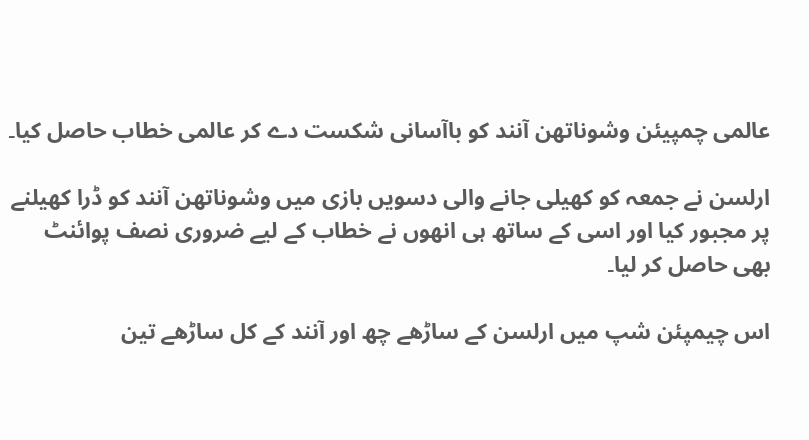عالمی چمپیئن وشوناتھن آنند کو باآسانی شکست دے کر عالمی خطاب حاصل کیا۔

ارلسن نے جمعہ کو کھیلی جانے والی دسویں بازی میں وشوناتھن آنند کو ڈرا کھیلنے پر مجبور کیا اور اسی کے ساتھ ہی انھوں نے خطاب کے لیے ضروری نصف پوائنٹ بھی حاصل کر لیا۔

اس چیمپئن شپ میں ارلسن کے ساڑھے چھ اور آنند کے کل ساڑھے تین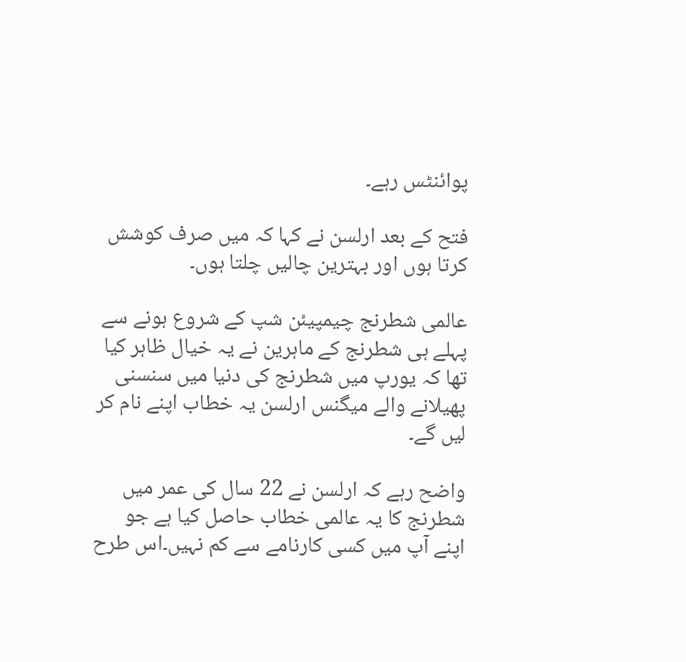پوائنٹس رہے۔

فتح کے بعد ارلسن نے کہا کہ میں صرف کوشش کرتا ہوں اور بہترین چالیں چلتا ہوں۔

عالمی شطرنج چیمپیئن شپ کے شروع ہونے سے پہلے ہی شطرنج کے ماہرین نے یہ خیال ظاہر کیا تھا کہ یورپ میں شطرنج کی دنیا میں سنسنی پھیلانے والے میگنس ارلسن یہ خطاب اپنے نام کر لیں گے۔

واضح رہے کہ ارلسن نے 22 سال کی عمر میں شطرنج کا یہ عالمی خطاب حاصل کیا ہے جو اپنے آپ میں کسی کارنامے سے کم نہیں۔اس طرح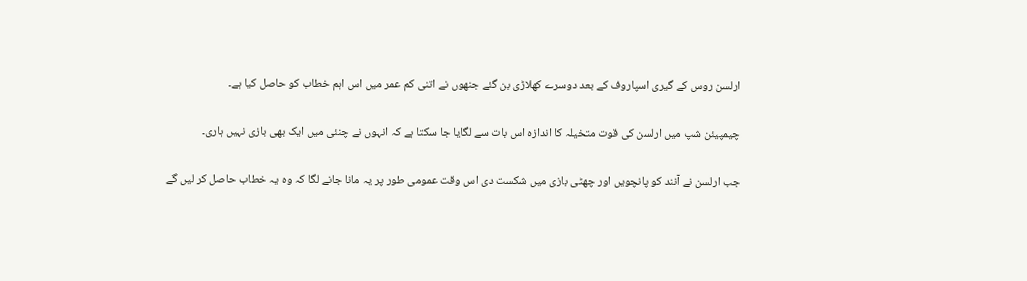ارلسن روس کے گیری اسپاروف کے بعد دوسرے کھلاڑی بن گئے جنھوں نے اتنی کم عمر میں اس اہم خطاب کو حاصل کیا ہے۔

چیمپیئن شپ میں ارلسن کی قوت متخیلہ کا اندازہ اس بات سے لگایا جا سکتا ہے کہ انہوں نے چنئی میں ایک بھی بازی نہیں ہاری۔

جب ارلسن نے آنند کو پانچویں اور چھٹی بازی میں شکست دی اس وقت عمومی طور پر یہ مانا جانے لگا کہ وہ یہ خطاب حاصل کر لیں گے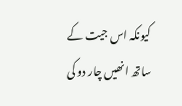کیونکہ اس جیت کے ساتھ انھیں چار دو کی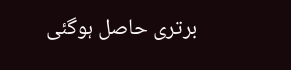برتری حاصل ہوگئی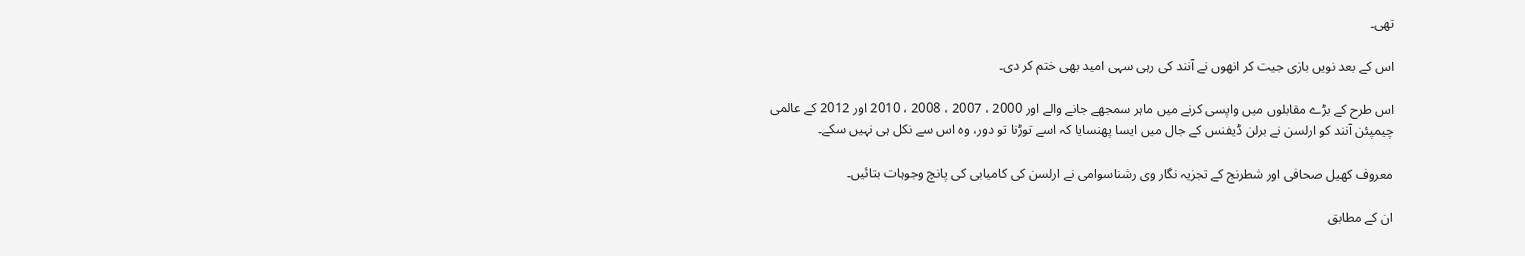تھی۔

اس کے بعد نویں بازی جیت کر انھوں نے آنند کی رہی سہی امید بھی ختم کر دی۔

اس طرح کے بڑے مقابلوں میں واپسی کرنے میں ماہر سمجھے جانے والے اور 2000 ، 2007 ، 2008 ، 2010 اور 2012 کے عالمی چیمپئن آنند کو ارلسن نے برلن ڈیفنس کے جال میں ایسا پھنسایا کہ اسے توڑنا تو دور، وہ اس سے نکل ہی نہیں سکے۔

معروف کھیل صحافی اور شطرنج کے تجزیہ نگار وی رشناسوامی نے ارلسن کی کامیابی کی پانچ وجوہات بتائیں۔

ان کے مطابق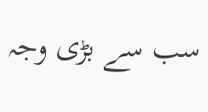سب سے بڑی وجہ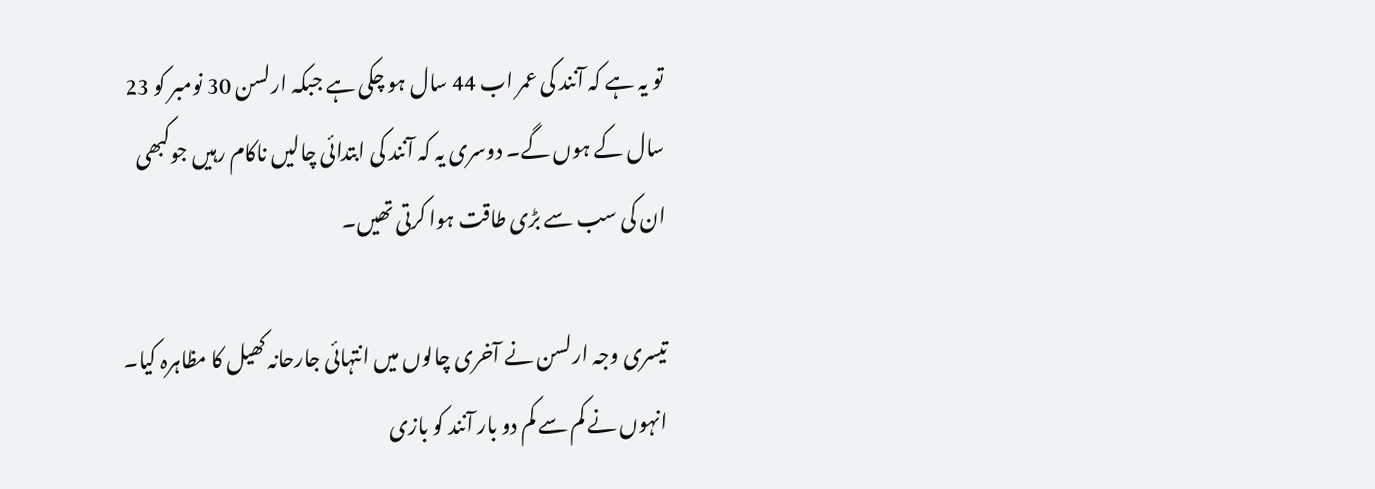تو یہ ہے کہ آنند کی عمر اب 44 سال ہو چکی ہے جبکہ ارلسن 30 نومبر کو 23 سال کے ہوں گے۔ دوسری یہ کہ آنند کی ابتدائی چالیں ناکام رہیں جوکبھی ان کی سب سے بڑی طاقت ہوا کرتی تھیں۔

تیسری وجہ ارلسن نے آخری چالوں میں انتہائی جارحانہ کھیل کا مظاہرہ کیا۔ انہوں نے کم سے کم دو بار آنند کو بازی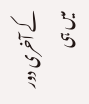کے آخری دور میں ہی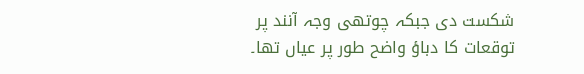شکست دی جبکہ چوتھی وجہ آنند پر توقعات کا دباؤ واضح طور پر عیاں تھا۔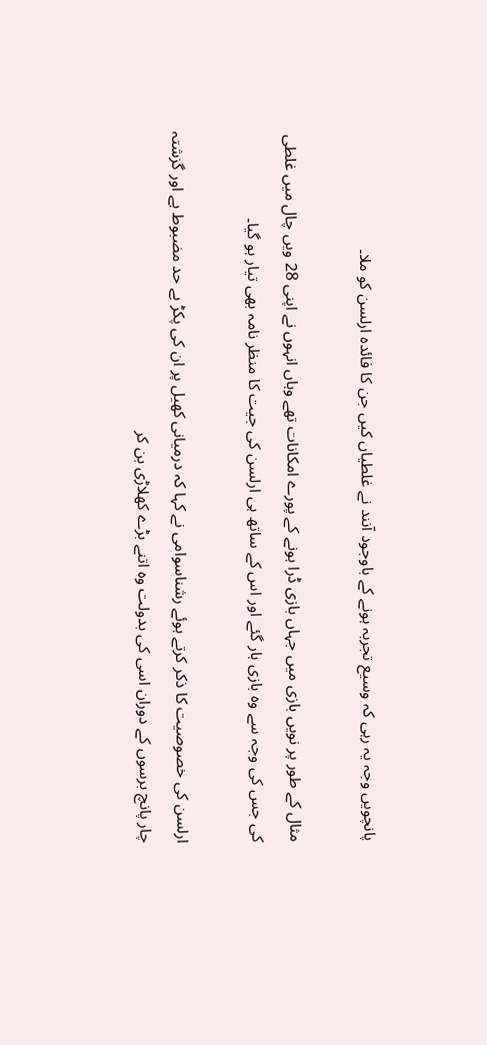پانچویں وجہ یہ رہی کہ وسیع تجربہ ہونے کے باوجود آنند نے غلطیاں کیں جن کا فائدہ ارلسن کو ملا۔

مثال کے طور پر نویں بازی میں جہاں بازی ڈرا ہونے کے پورے امکانات تھے وہاں انہوں نے اپنی 28 ویں چال میں غلطی کی جس کی وجہ سے وہ بازی ہار گئے اور اس کے ساتھ ہی ارلسن کی جیت کا منظر نامہ بھی تیار ہو گیا۔

ارلسن کی خصوصیت کا ذکر کرتے ہوئے رشناسوامی نے کہا کہ درمیانی کھیل پر ان کی پکڑ بے حد مضبوط ہے اور گزشتہ چار پانچ برسوں کے دوران اسی کی بدولت وہ اتنے بڑے کھلاڑی بن کر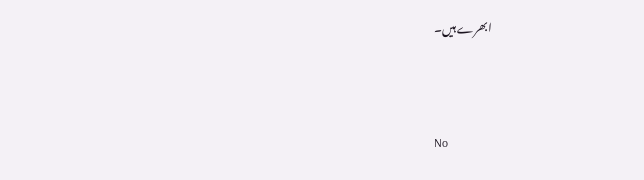ابھرے ہیں۔



No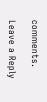comments.

Leave a Reply